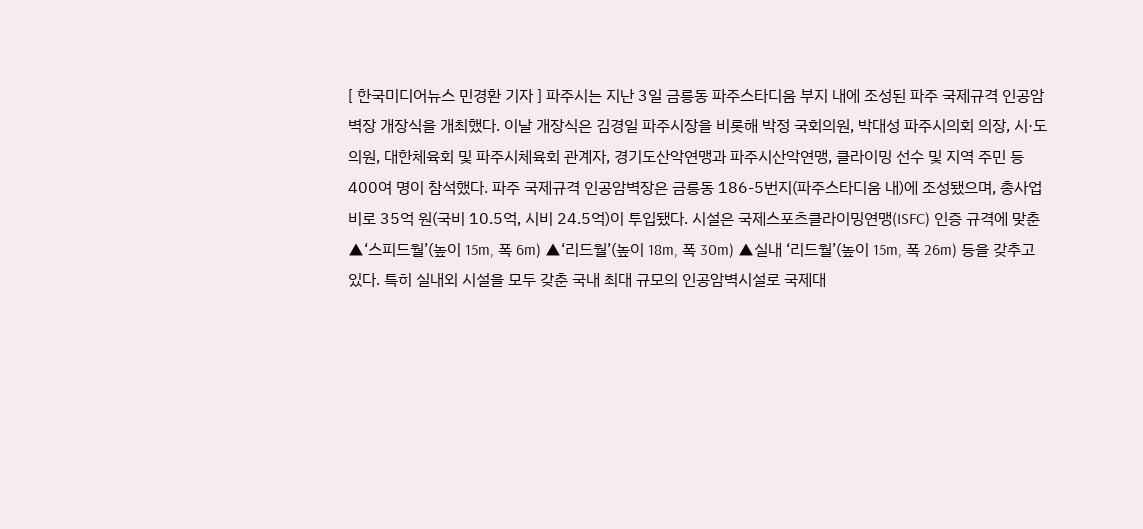[ 한국미디어뉴스 민경환 기자 ] 파주시는 지난 3일 금릉동 파주스타디움 부지 내에 조성된 파주 국제규격 인공암벽장 개장식을 개최했다. 이날 개장식은 김경일 파주시장을 비롯해 박정 국회의원, 박대성 파주시의회 의장, 시·도의원, 대한체육회 및 파주시체육회 관계자, 경기도산악연맹과 파주시산악연맹, 클라이밍 선수 및 지역 주민 등 400여 명이 참석했다. 파주 국제규격 인공암벽장은 금릉동 186-5번지(파주스타디움 내)에 조성됐으며, 총사업비로 35억 원(국비 10.5억, 시비 24.5억)이 투입됐다. 시설은 국제스포츠클라이밍연맹(ISFC) 인증 규격에 맞춘 ▲‘스피드월’(높이 15m, 폭 6m) ▲‘리드월’(높이 18m, 폭 30m) ▲실내 ‘리드월’(높이 15m, 폭 26m) 등을 갖추고 있다. 특히 실내외 시설을 모두 갖춘 국내 최대 규모의 인공암벽시설로 국제대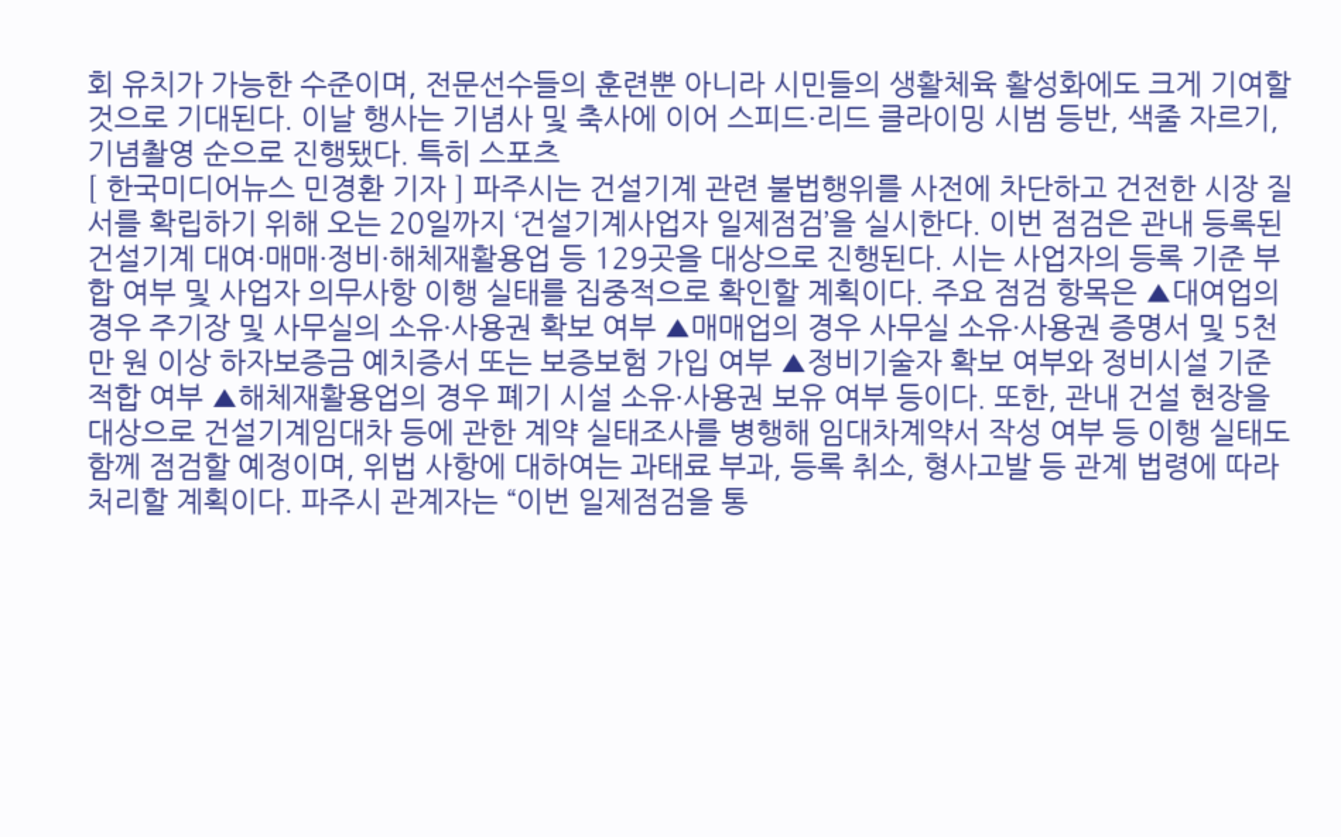회 유치가 가능한 수준이며, 전문선수들의 훈련뿐 아니라 시민들의 생활체육 활성화에도 크게 기여할 것으로 기대된다. 이날 행사는 기념사 및 축사에 이어 스피드·리드 클라이밍 시범 등반, 색줄 자르기, 기념촬영 순으로 진행됐다. 특히 스포츠
[ 한국미디어뉴스 민경환 기자 ] 파주시는 건설기계 관련 불법행위를 사전에 차단하고 건전한 시장 질서를 확립하기 위해 오는 20일까지 ‘건설기계사업자 일제점검’을 실시한다. 이번 점검은 관내 등록된 건설기계 대여·매매·정비·해체재활용업 등 129곳을 대상으로 진행된다. 시는 사업자의 등록 기준 부합 여부 및 사업자 의무사항 이행 실태를 집중적으로 확인할 계획이다. 주요 점검 항목은 ▲대여업의 경우 주기장 및 사무실의 소유·사용권 확보 여부 ▲매매업의 경우 사무실 소유·사용권 증명서 및 5천만 원 이상 하자보증금 예치증서 또는 보증보험 가입 여부 ▲정비기술자 확보 여부와 정비시설 기준 적합 여부 ▲해체재활용업의 경우 폐기 시설 소유·사용권 보유 여부 등이다. 또한, 관내 건설 현장을 대상으로 건설기계임대차 등에 관한 계약 실태조사를 병행해 임대차계약서 작성 여부 등 이행 실태도 함께 점검할 예정이며, 위법 사항에 대하여는 과태료 부과, 등록 취소, 형사고발 등 관계 법령에 따라 처리할 계획이다. 파주시 관계자는 “이번 일제점검을 통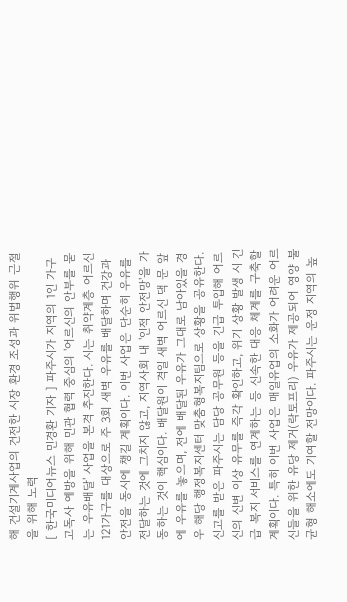해 건설기계사업의 건전한 시장 환경 조성과 위법행위 근절을 위해 노력
[ 한국미디어뉴스 민경환 기자 ] 파주시가 지역의 1인 가구 고독사 예방을 위해 민관 협력 중심의 '어르신의 안부를 묻는 우유배달' 사업을 본격 추진한다. 시는 취약계층 어르신 121가구를 대상으로 주 3회 새벽 우유를 배달하며 건강과 안전을 동시에 챙길 계획이다. 이번 사업은 단순히 우유를 전달하는 것에 그치지 않고, 지역사회 내 '인적 안전망'을 가동하는 것이 핵심이다. 배달원이 격일 새벽 어르신 댁 문 앞에 우유를 놓으며, 전에 배달된 우유가 그대로 남아있을 경우 해당 행정복지센터 맞춤형복지팀으로 상황을 공유한다. 신고를 받은 파주시는 담당 공무원 등을 긴급 투입해 어르신의 신변 이상 유무를 즉각 확인하고, 위기 상황 발생 시 긴급 복지 서비스를 연계하는 등 신속한 대응 체계를 구축할 계획이다. 특히 이번 사업은 매일유업의 소화가 어려운 어르신들을 위한 유당 제거(락토프리) 우유가 제공되어 영양 불균형 해소에도 기여할 전망이다. 파주시는 운정 지역의 높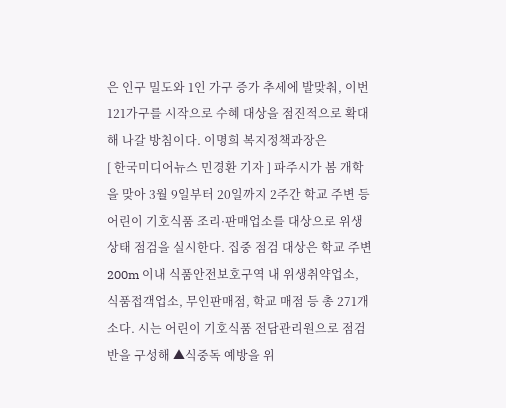은 인구 밀도와 1인 가구 증가 추세에 발맞춰, 이번 121가구를 시작으로 수혜 대상을 점진적으로 확대해 나갈 방침이다. 이명희 복지정책과장은
[ 한국미디어뉴스 민경환 기자 ] 파주시가 봄 개학을 맞아 3월 9일부터 20일까지 2주간 학교 주변 등 어린이 기호식품 조리·판매업소를 대상으로 위생상태 점검을 실시한다. 집중 점검 대상은 학교 주변 200m 이내 식품안전보호구역 내 위생취약업소, 식품접객업소, 무인판매점, 학교 매점 등 총 271개소다. 시는 어린이 기호식품 전담관리원으로 점검반을 구성해 ▲식중독 예방을 위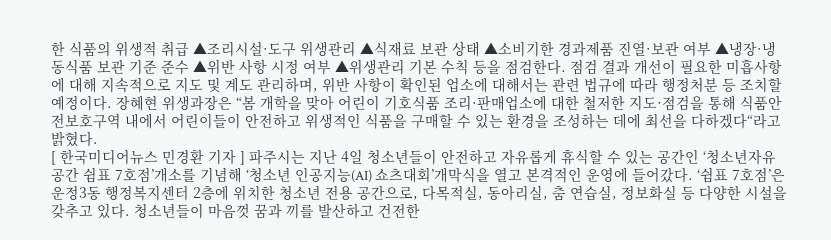한 식품의 위생적 취급 ▲조리시설·도구 위생관리 ▲식재료 보관 상태 ▲소비기한 경과제품 진열·보관 여부 ▲냉장·냉동식품 보관 기준 준수 ▲위반 사항 시정 여부 ▲위생관리 기본 수칙 등을 점검한다. 점검 결과 개선이 필요한 미흡사항에 대해 지속적으로 지도 및 계도 관리하며, 위반 사항이 확인된 업소에 대해서는 관련 법규에 따라 행정처분 등 조치할 예정이다. 장혜현 위생과장은 “봄 개학을 맞아 어린이 기호식품 조리·판매업소에 대한 철저한 지도·점검을 통해 식품안전보호구역 내에서 어린이들이 안전하고 위생적인 식품을 구매할 수 있는 환경을 조성하는 데에 최선을 다하겠다“라고 밝혔다.
[ 한국미디어뉴스 민경환 기자 ] 파주시는 지난 4일 청소년들이 안전하고 자유롭게 휴식할 수 있는 공간인 ‘청소년자유공간 쉼표 7호점’개소를 기념해 ‘청소년 인공지능(AI) 쇼츠대회’개막식을 열고 본격적인 운영에 들어갔다. ‘쉼표 7호점’은 운정3동 행정복지센터 2층에 위치한 청소년 전용 공간으로, 다목적실, 동아리실, 춤 연습실, 정보화실 등 다양한 시설을 갖추고 있다. 청소년들이 마음껏 꿈과 끼를 발산하고 건전한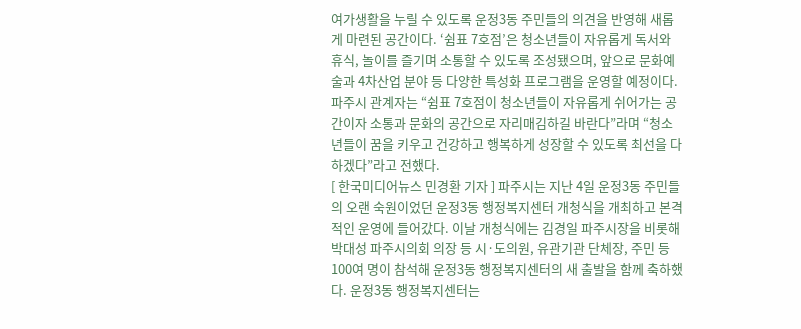여가생활을 누릴 수 있도록 운정3동 주민들의 의견을 반영해 새롭게 마련된 공간이다. ‘쉼표 7호점’은 청소년들이 자유롭게 독서와 휴식, 놀이를 즐기며 소통할 수 있도록 조성됐으며, 앞으로 문화예술과 4차산업 분야 등 다양한 특성화 프로그램을 운영할 예정이다. 파주시 관계자는 “쉼표 7호점이 청소년들이 자유롭게 쉬어가는 공간이자 소통과 문화의 공간으로 자리매김하길 바란다”라며 “청소년들이 꿈을 키우고 건강하고 행복하게 성장할 수 있도록 최선을 다하겠다”라고 전했다.
[ 한국미디어뉴스 민경환 기자 ] 파주시는 지난 4일 운정3동 주민들의 오랜 숙원이었던 운정3동 행정복지센터 개청식을 개최하고 본격적인 운영에 들어갔다. 이날 개청식에는 김경일 파주시장을 비롯해 박대성 파주시의회 의장 등 시·도의원, 유관기관 단체장, 주민 등 100여 명이 참석해 운정3동 행정복지센터의 새 출발을 함께 축하했다. 운정3동 행정복지센터는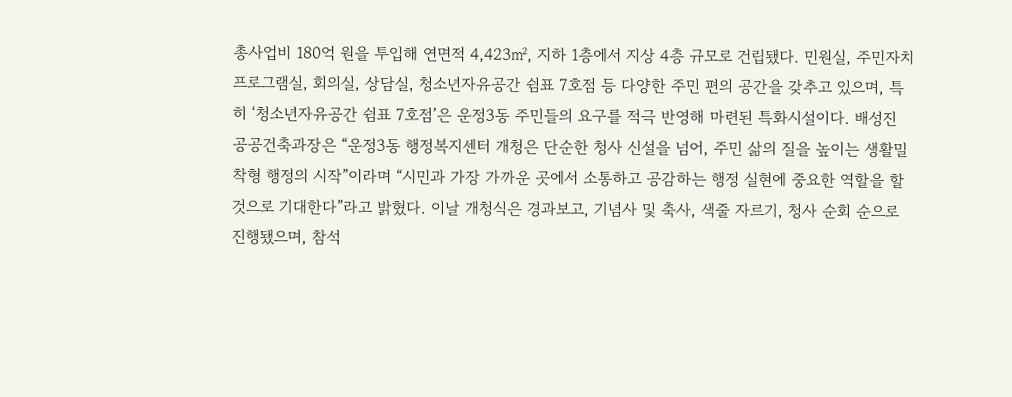총사업비 180억 원을 투입해 연면적 4,423㎡, 지하 1층에서 지상 4층 규모로 건립됐다. 민원실, 주민자치 프로그램실, 회의실, 상담실, 청소년자유공간 쉼표 7호점 등 다양한 주민 편의 공간을 갖추고 있으며, 특히 ‘청소년자유공간 쉼표 7호점’은 운정3동 주민들의 요구를 적극 반영해 마련된 특화시설이다. 배성진 공공건축과장은 “운정3동 행정복지센터 개청은 단순한 청사 신설을 넘어, 주민 삶의 질을 높이는 생활밀착형 행정의 시작”이라며 “시민과 가장 가까운 곳에서 소통하고 공감하는 행정 실현에 중요한 역할을 할 것으로 기대한다”라고 밝혔다. 이날 개청식은 경과보고, 기념사 및 축사, 색줄 자르기, 청사 순회 순으로 진행됐으며, 참석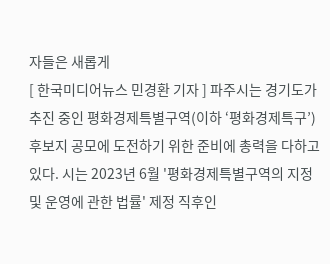자들은 새롭게
[ 한국미디어뉴스 민경환 기자 ] 파주시는 경기도가 추진 중인 평화경제특별구역(이하 ‘평화경제특구’) 후보지 공모에 도전하기 위한 준비에 총력을 다하고 있다. 시는 2023년 6월 '평화경제특별구역의 지정 및 운영에 관한 법률' 제정 직후인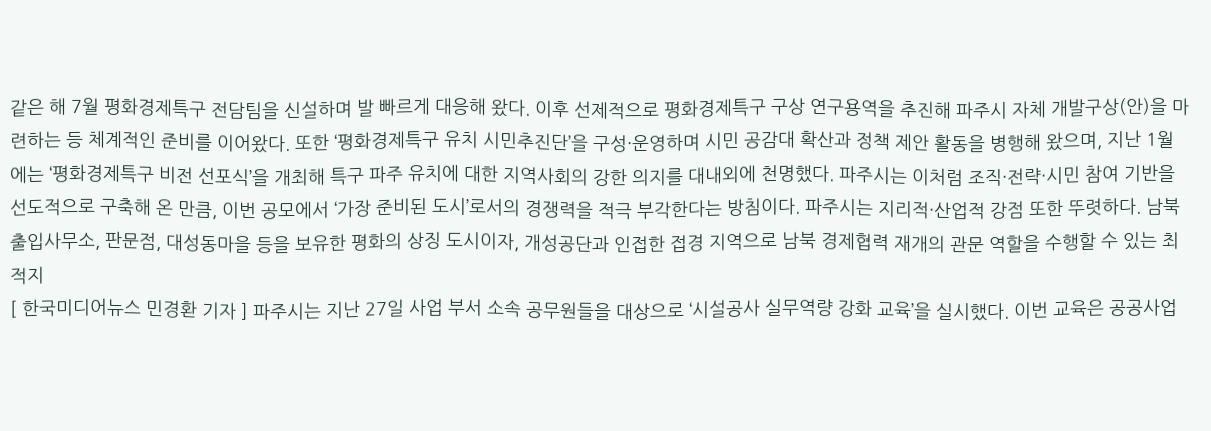같은 해 7월 평화경제특구 전담팀을 신설하며 발 빠르게 대응해 왔다. 이후 선제적으로 평화경제특구 구상 연구용역을 추진해 파주시 자체 개발구상(안)을 마련하는 등 체계적인 준비를 이어왔다. 또한 ‘평화경제특구 유치 시민추진단’을 구성·운영하며 시민 공감대 확산과 정책 제안 활동을 병행해 왔으며, 지난 1월에는 ‘평화경제특구 비전 선포식’을 개최해 특구 파주 유치에 대한 지역사회의 강한 의지를 대내외에 천명했다. 파주시는 이처럼 조직·전략·시민 참여 기반을 선도적으로 구축해 온 만큼, 이번 공모에서 ‘가장 준비된 도시’로서의 경쟁력을 적극 부각한다는 방침이다. 파주시는 지리적·산업적 강점 또한 뚜렷하다. 남북출입사무소, 판문점, 대성동마을 등을 보유한 평화의 상징 도시이자, 개성공단과 인접한 접경 지역으로 남북 경제협력 재개의 관문 역할을 수행할 수 있는 최적지
[ 한국미디어뉴스 민경환 기자 ] 파주시는 지난 27일 사업 부서 소속 공무원들을 대상으로 ‘시설공사 실무역량 강화 교육’을 실시했다. 이번 교육은 공공사업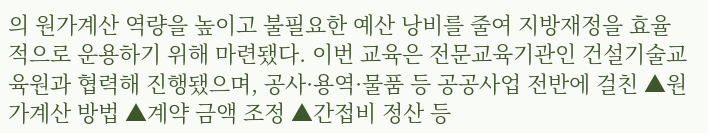의 원가계산 역량을 높이고 불필요한 예산 낭비를 줄여 지방재정을 효율적으로 운용하기 위해 마련됐다. 이번 교육은 전문교육기관인 건설기술교육원과 협력해 진행됐으며, 공사·용역·물품 등 공공사업 전반에 걸친 ▲원가계산 방법 ▲계약 금액 조정 ▲간접비 정산 등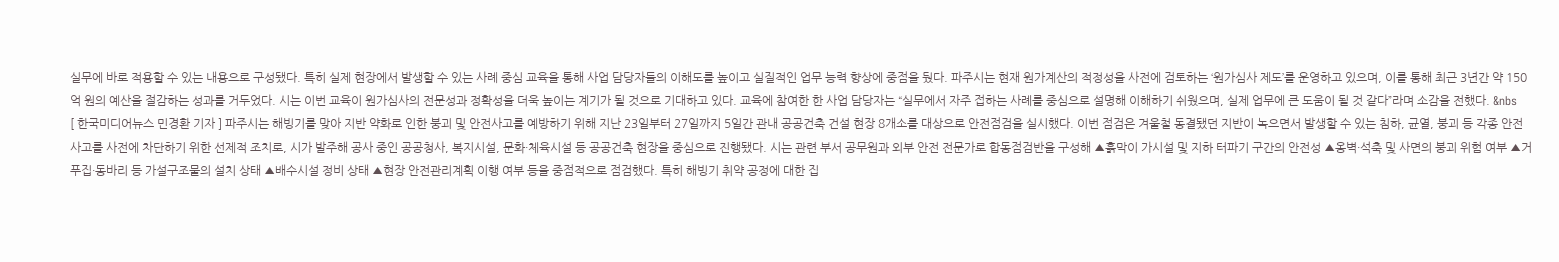실무에 바로 적용할 수 있는 내용으로 구성됐다. 특히 실제 현장에서 발생할 수 있는 사례 중심 교육을 통해 사업 담당자들의 이해도를 높이고 실질적인 업무 능력 향상에 중점을 뒀다. 파주시는 현재 원가계산의 적정성을 사전에 검토하는 ‘원가심사 제도’를 운영하고 있으며, 이를 통해 최근 3년간 약 150억 원의 예산을 절감하는 성과를 거두었다. 시는 이번 교육이 원가심사의 전문성과 정확성을 더욱 높이는 계기가 될 것으로 기대하고 있다. 교육에 참여한 한 사업 담당자는 “실무에서 자주 접하는 사례를 중심으로 설명해 이해하기 쉬웠으며, 실제 업무에 큰 도움이 될 것 같다”라며 소감을 전했다. &nbs
[ 한국미디어뉴스 민경환 기자 ] 파주시는 해빙기를 맞아 지반 약화로 인한 붕괴 및 안전사고를 예방하기 위해 지난 23일부터 27일까지 5일간 관내 공공건축 건설 현장 8개소를 대상으로 안전점검을 실시했다. 이번 점검은 겨울철 동결됐던 지반이 녹으면서 발생할 수 있는 침하, 균열, 붕괴 등 각종 안전사고를 사전에 차단하기 위한 선제적 조치로, 시가 발주해 공사 중인 공공청사, 복지시설, 문화·체육시설 등 공공건축 현장을 중심으로 진행됐다. 시는 관련 부서 공무원과 외부 안전 전문가로 합동점검반을 구성해 ▲흙막이 가시설 및 지하 터파기 구간의 안전성 ▲옹벽·석축 및 사면의 붕괴 위험 여부 ▲거푸집·동바리 등 가설구조물의 설치 상태 ▲배수시설 정비 상태 ▲현장 안전관리계획 이행 여부 등을 중점적으로 점검했다. 특히 해빙기 취약 공정에 대한 집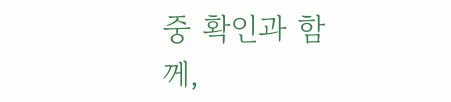중 확인과 함께,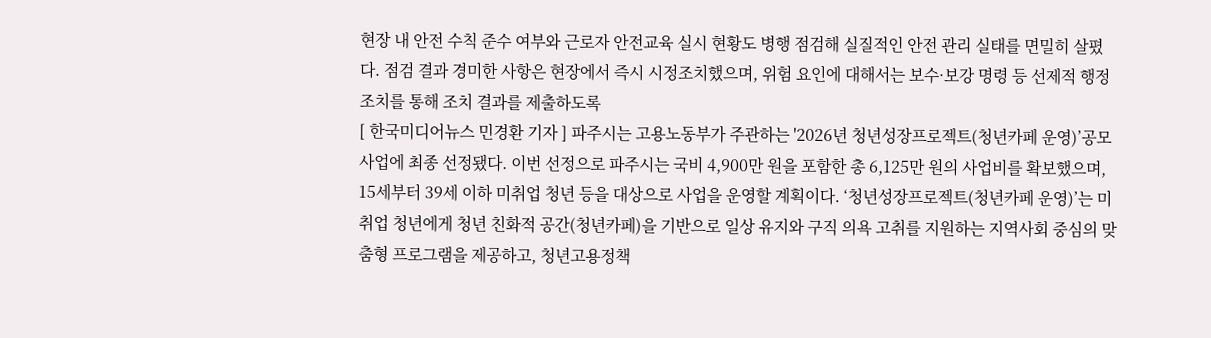현장 내 안전 수칙 준수 여부와 근로자 안전교육 실시 현황도 병행 점검해 실질적인 안전 관리 실태를 면밀히 살폈다. 점검 결과 경미한 사항은 현장에서 즉시 시정조치했으며, 위험 요인에 대해서는 보수·보강 명령 등 선제적 행정조치를 통해 조치 결과를 제출하도록
[ 한국미디어뉴스 민경환 기자 ] 파주시는 고용노동부가 주관하는 '2026년 청년성장프로젝트(청년카페 운영)’공모사업에 최종 선정됐다. 이번 선정으로 파주시는 국비 4,900만 원을 포함한 총 6,125만 원의 사업비를 확보했으며, 15세부터 39세 이하 미취업 청년 등을 대상으로 사업을 운영할 계획이다. ‘청년성장프로젝트(청년카페 운영)’는 미취업 청년에게 청년 친화적 공간(청년카페)을 기반으로 일상 유지와 구직 의욕 고취를 지원하는 지역사회 중심의 맞춤형 프로그램을 제공하고, 청년고용정책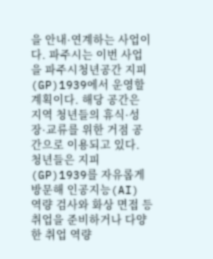을 안내·연계하는 사업이다. 파주시는 이번 사업을 파주시청년공간 지피(GP)1939에서 운영할 계획이다. 해당 공간은 지역 청년들의 휴식·성장·교류를 위한 거점 공간으로 이용되고 있다. 청년들은 지피(GP)1939를 자유롭게 방문해 인공지능(AI) 역량 검사와 화상 면접 등 취업을 준비하거나 다양한 취업 역량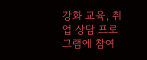강화 교육, 취업 상담 프로그램에 참여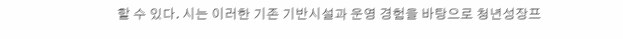할 수 있다. 시는 이러한 기존 기반시설과 운영 경험을 바탕으로 청년성장프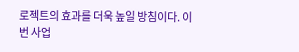로젝트의 효과를 더욱 높일 방침이다. 이번 사업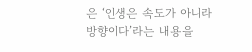은 ‘인생은 속도가 아니라 방향이다’라는 내용을